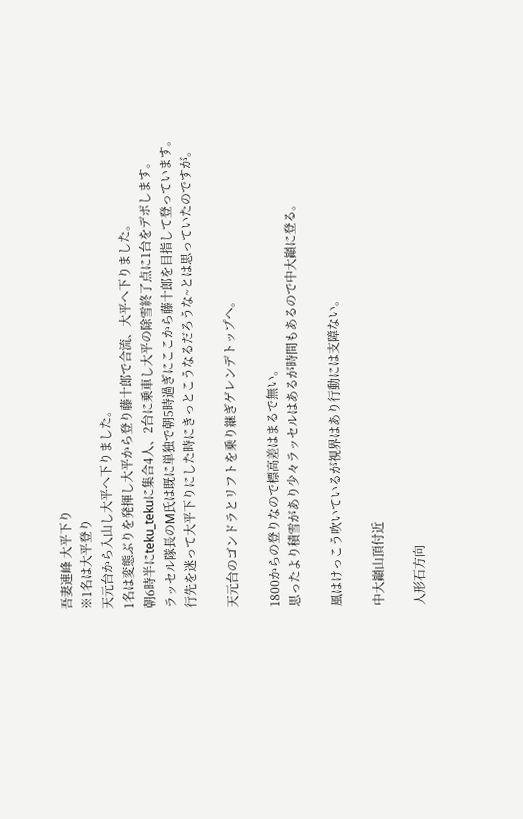吾妻連峰 大平下り
※1名は大平登り
天元台から入山し大平へ下りました。
1名は変態ぶりを発揮し大平から登り藤十郎で合流、大平へ下りました。
朝6時半にteku_tekuに集合4人、2台に乗車し大平の除雪終了点に1台をデポします。
ラッセル隊長のM氏は既に単独で朝5時過ぎにここから藤十郎を目指して登っています。
行先を迷って大平下りにした時にきっとこうなるだろうな~とは思っていたのですが。

天元台のゴンドラとリフトを乗り継ぎゲレンデトップへ。

1800からの登りなので標高差はまるで無い。
思ったより積雪があり少々ラッセルはあるが時間もあるので中大巓に登る。

風はけっこう吹いているが視界はあり行動には支障ない。

中大巓山頂付近

人形石方向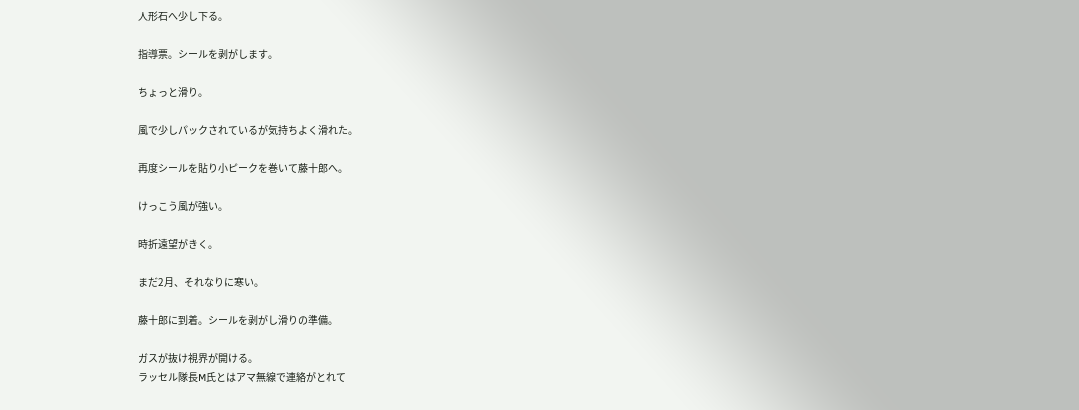人形石へ少し下る。

指導票。シールを剥がします。

ちょっと滑り。

風で少しパックされているが気持ちよく滑れた。

再度シールを貼り小ピークを巻いて藤十郎へ。

けっこう風が強い。

時折遠望がきく。

まだ2月、それなりに寒い。

藤十郎に到着。シールを剥がし滑りの準備。

ガスが抜け視界が開ける。
ラッセル隊長M氏とはアマ無線で連絡がとれて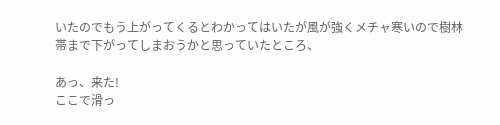いたのでもう上がってくるとわかってはいたが風が強くメチャ寒いので樹林帯まで下がってしまおうかと思っていたところ、

あっ、来た!
ここで滑っ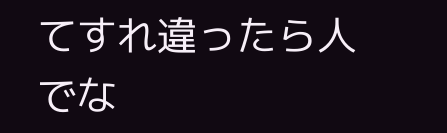てすれ違ったら人でな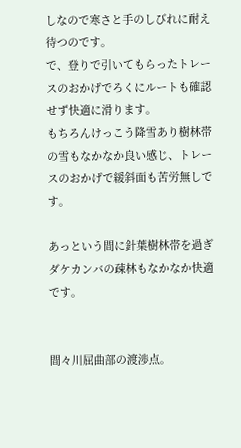しなので寒さと手のしびれに耐え待つのです。
で、登りで引いてもらったトレースのおかげでろくにルートも確認せず快適に滑ります。
もちろんけっこう降雪あり樹林帯の雪もなかなか良い感じ、トレースのおかげで緩斜面も苦労無しです。

あっという間に針葉樹林帯を過ぎダケカンバの疎林もなかなか快適です。


間々川屈曲部の渡渉点。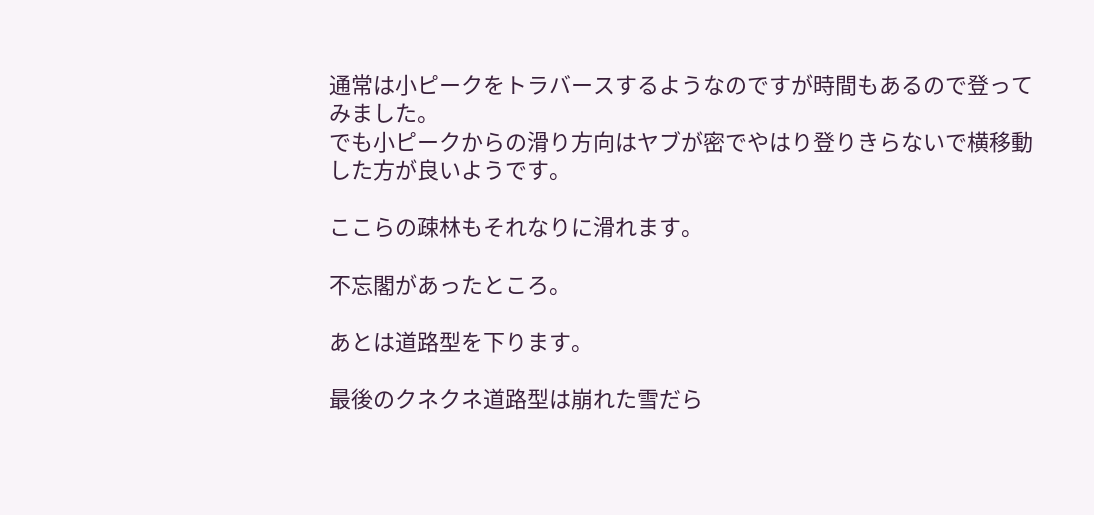通常は小ピークをトラバースするようなのですが時間もあるので登ってみました。
でも小ピークからの滑り方向はヤブが密でやはり登りきらないで横移動した方が良いようです。

ここらの疎林もそれなりに滑れます。

不忘閣があったところ。

あとは道路型を下ります。

最後のクネクネ道路型は崩れた雪だら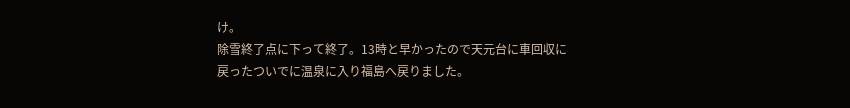け。
除雪終了点に下って終了。13時と早かったので天元台に車回収に戻ったついでに温泉に入り福島へ戻りました。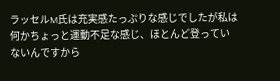ラッセルM氏は充実感たっぷりな感じでしたが私は何かちょっと運動不足な感じ、ほとんど登っていないんですから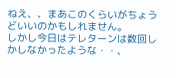ねえ、、まあこのくらいがちょうどいいのかもしれません。
しかし今日はテレターンは数回しかしなかったような・・、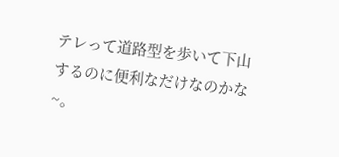テレって道路型を歩いて下山するのに便利なだけなのかな~。